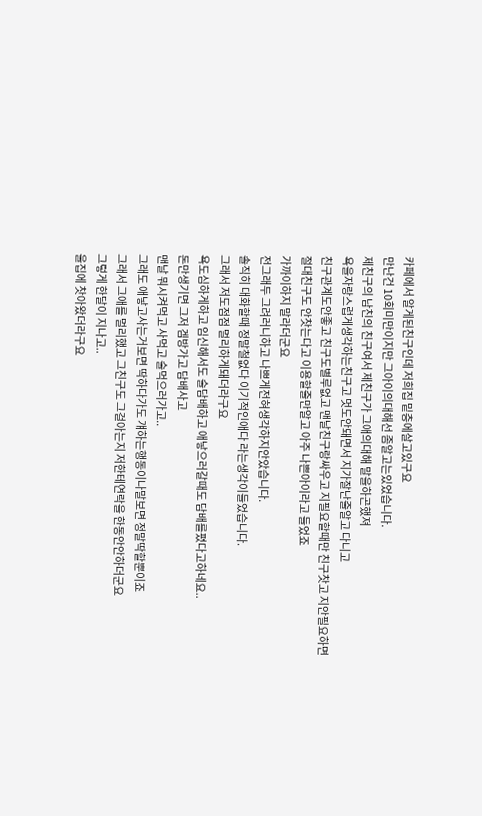카페에서 알게된친구인데 저희집 밑층에살고있구요
만난건 10회미만이지만 그아이의대해선 좀알고는있었습니다.
제친구의 남친의 친구여서 제친구가 그애의대해 말을하곤했져
욕을자랑스럽게생각하는친구고 멋도안돼면서 지가잘난줄알고 다니고
친구관계도안좋고 친구도별루없고 맨날친구랑싸우고 지필요할때만 친구찻고 지안필요하면
절대친구도 안찻는다고 이용할줄만알고 아주 나쁜아이라고 들었죠
가까이하지 말라더군요
전그래두 그려러니하고 나쁘게전혀생각하지안았습니다.
솔직히 대화할때 정말철없다 이기적인애다 라는생각이들었습니다.
그래서 저도점점 멀리하게돼더라구요
욕도심하게하고 임신해서도 술담배하고 애낳으러갈때도 담배를폈다고하네요..
돈만생기면 그저 겜방가고 담배사고
맨날 뭐시켜먹고 사먹고 술먹으러가고..
그래도 애낳고사는거보면 딱하다가도 걔하는행동이나말보면 정말딱할뿐이죠
그래서 그애를 멀리했고 그친구도 그걸아는지 저한테연락을 한동안안하더군요
그렇게 한달이 지나고..
울집에 찻아왔더라구요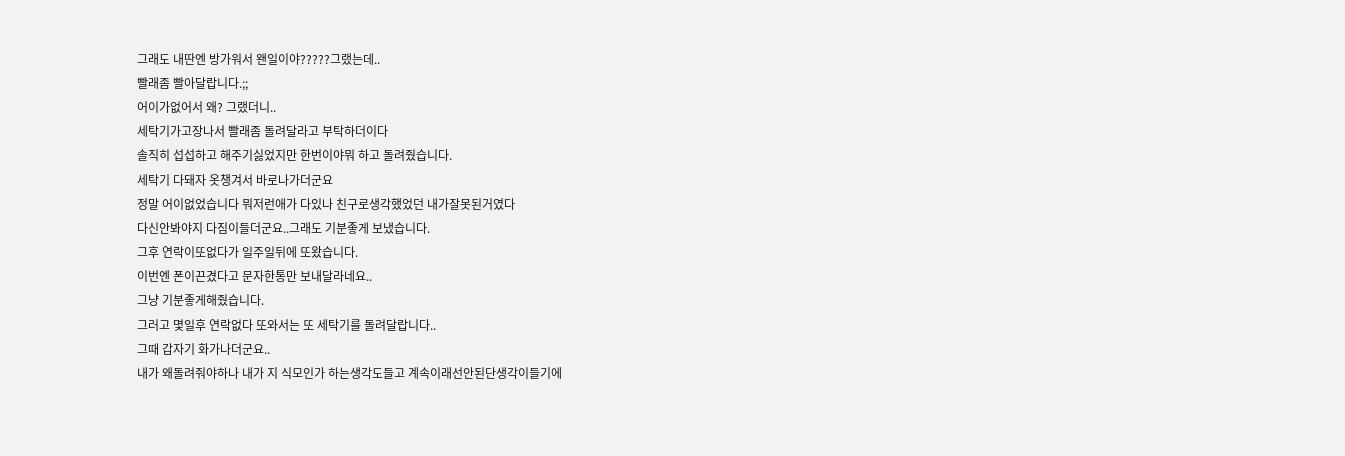그래도 내딴엔 방가워서 왠일이야?????그랬는데..
빨래좀 빨아달랍니다.;;
어이가없어서 왜? 그랬더니..
세탁기가고장나서 빨래좀 돌려달라고 부탁하더이다
솔직히 섭섭하고 해주기싫었지만 한번이야뭐 하고 돌려줬습니다.
세탁기 다돼자 옷챙겨서 바로나가더군요
정말 어이없었습니다 뭐저런애가 다있나 친구로생각했었던 내가잘못된거였다
다신안봐야지 다짐이들더군요..그래도 기분좋게 보냈습니다.
그후 연락이또없다가 일주일뒤에 또왔습니다.
이번엔 폰이끈겼다고 문자한통만 보내달라네요..
그냥 기분좋게해줬습니다.
그러고 몇일후 연락없다 또와서는 또 세탁기를 돌려달랍니다..
그때 갑자기 화가나더군요..
내가 왜돌려줘야하나 내가 지 식모인가 하는생각도들고 계속이래선안된단생각이들기에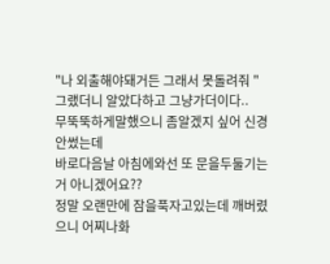"나 외출해야돼거든 그래서 못돌려줘 "
그랬더니 알았다하고 그냥가더이다..
무뚝뚝하게말했으니 좀알겠지 싶어 신경안썼는데
바로다음날 아침에와선 또 문을두둘기는거 아니겠어요??
정말 오랜만에 잠을푹자고있는데 깨버렸으니 어찌나화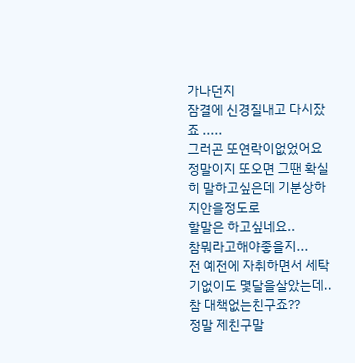가나던지
잠결에 신경질내고 다시잤죠 .....
그러곤 또연락이없었어요
정말이지 또오면 그땐 확실히 말하고싶은데 기분상하지안을정도로
할말은 하고싶네요..
참뭐라고해야좋을지...
전 예전에 자취하면서 세탁기없이도 몇달을살았는데..참 대책없는친구죠??
정말 제친구말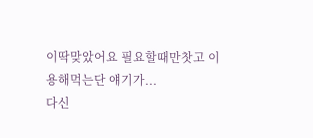이딱맞았어요 필요할때만찻고 이용해먹는단 얘기가...
다신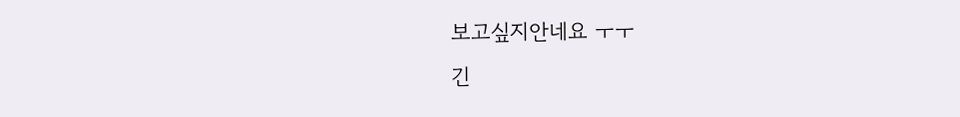보고싶지안네요 ㅜㅜ
긴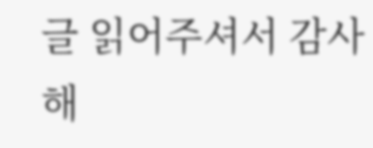글 읽어주셔서 감사해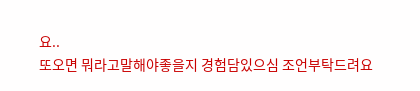요..
또오면 뭐라고말해야좋을지 경험담있으심 조언부탁드려요